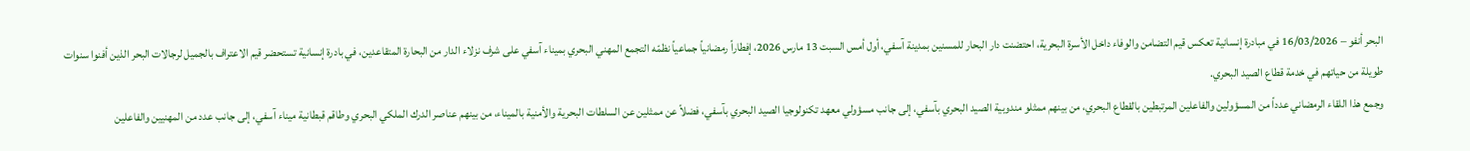البحر أنفو – 16/03/2026 في مبادرة إنسانية تعكس قيم التضامن والوفاء داخل الأسرة البحرية، احتضنت دار البحار للمسنين بمدينة آسفي، أول أمس السبت 13 مارس 2026، إفطاراً رمضانياً جماعياً نظمّه التجمع المهني البحري بميناء آسفي على شرف نزلاء الدار من البحارة المتقاعدين، في بادرة إنسانية تستحضر قيم الاعتراف بالجميل لرجالات البحر الذين أفنوا سنوات طويلة من حياتهم في خدمة قطاع الصيد البحري.
وجمع هذا اللقاء الرمضاني عدداً من المسؤولين والفاعلين المرتبطين بالقطاع البحري، من بينهم ممثلو مندوبية الصيد البحري بآسفي، إلى جانب مسؤولي معهد تكنولوجيا الصيد البحري بآسفي، فضلاً عن ممثلين عن السلطات البحرية والأمنية بالميناء، من بينهم عناصر الدرك الملكي البحري وطاقم قبطانية ميناء آسفي، إلى جانب عدد من المهنيين والفاعلين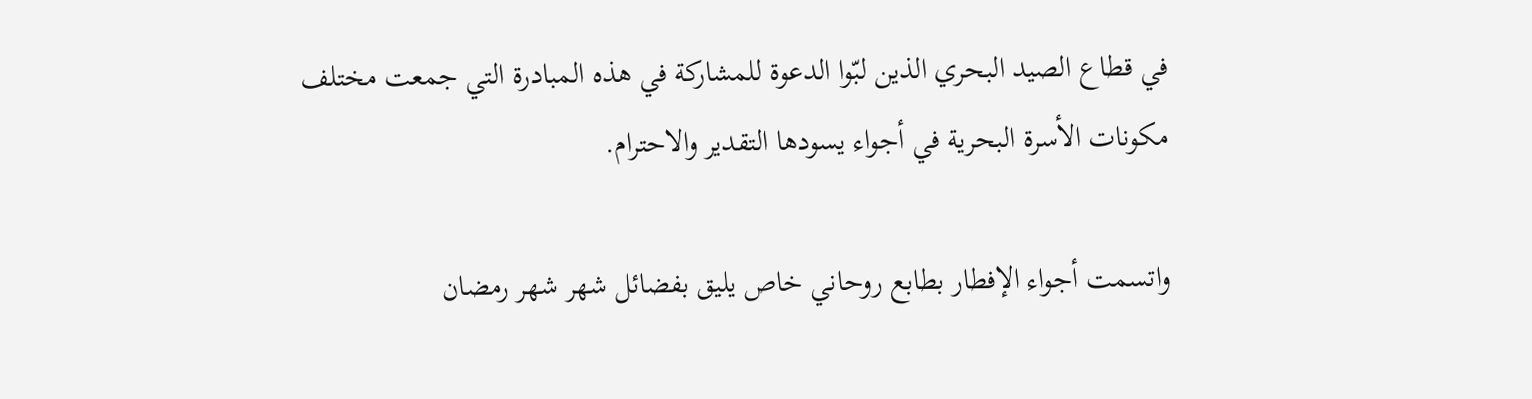في قطاع الصيد البحري الذين لبّوا الدعوة للمشاركة في هذه المبادرة التي جمعت مختلف مكونات الأسرة البحرية في أجواء يسودها التقدير والاحترام.

واتسمت أجواء الإفطار بطابع روحاني خاص يليق بفضائل شهر شهر رمضان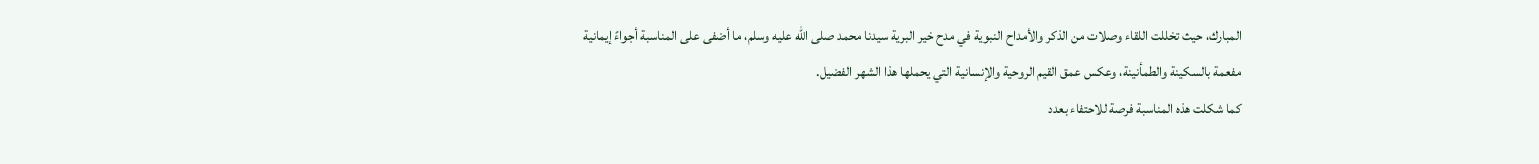المبارك، حيث تخللت اللقاء وصلات من الذكر والأمداح النبوية في مدح خير البرية سيدنا محمد صلى الله عليه وسلم، ما أضفى على المناسبة أجواءً إيمانية مفعمة بالسكينة والطمأنينة، وعكس عمق القيم الروحية والإنسانية التي يحملها هذا الشهر الفضيل.
كما شكلت هذه المناسبة فرصة للاحتفاء بعدد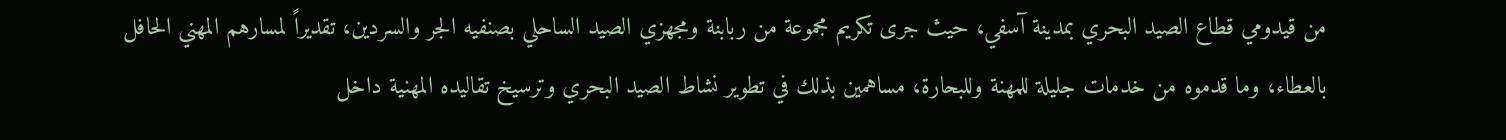من قيدومي قطاع الصيد البحري بمدينة آسفي، حيث جرى تكريم مجموعة من ربابنة ومجهزي الصيد الساحلي بصنفيه الجر والسردين، تقديراً لمسارهم المهني الحافل بالعطاء، وما قدموه من خدمات جليلة للمهنة وللبحارة، مساهمين بذلك في تطوير نشاط الصيد البحري وترسيخ تقاليده المهنية داخل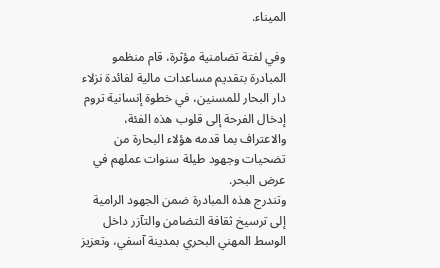الميناء.

وفي لفتة تضامنية مؤثرة، قام منظمو المبادرة بتقديم مساعدات مالية لفائدة نزلاء دار البحار للمسنين، في خطوة إنسانية تروم إدخال الفرحة إلى قلوب هذه الفئة، والاعتراف بما قدمه هؤلاء البحارة من تضحيات وجهود طيلة سنوات عملهم في عرض البحر.
وتندرج هذه المبادرة ضمن الجهود الرامية إلى ترسيخ ثقافة التضامن والتآزر داخل الوسط المهني البحري بمدينة آسفي، وتعزيز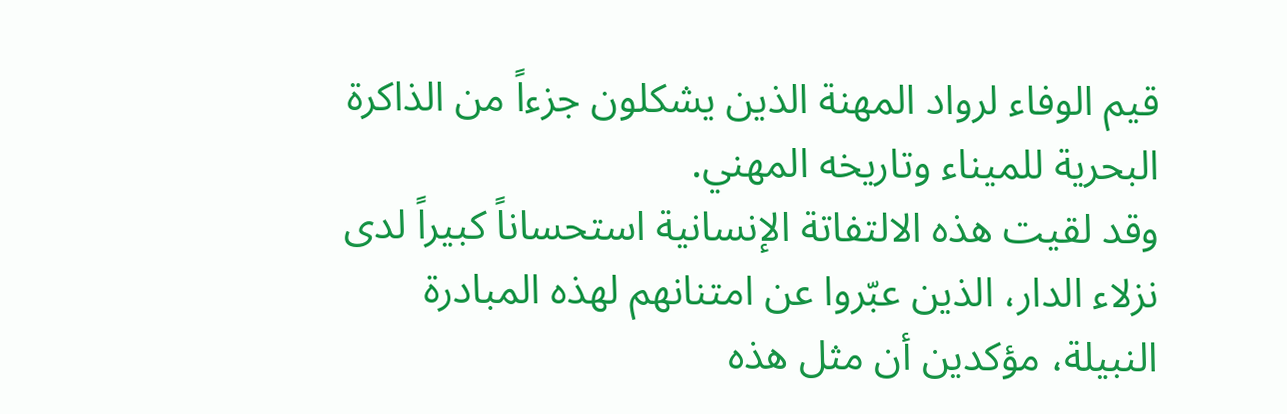قيم الوفاء لرواد المهنة الذين يشكلون جزءاً من الذاكرة البحرية للميناء وتاريخه المهني.
وقد لقيت هذه الالتفاتة الإنسانية استحساناً كبيراً لدى نزلاء الدار، الذين عبّروا عن امتنانهم لهذه المبادرة النبيلة، مؤكدين أن مثل هذه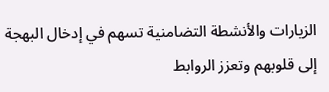الزيارات والأنشطة التضامنية تسهم في إدخال البهجة إلى قلوبهم وتعزز الروابط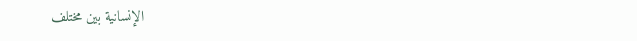الإنسانية بين مختلف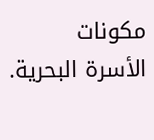مكونات الأسرة البحرية.